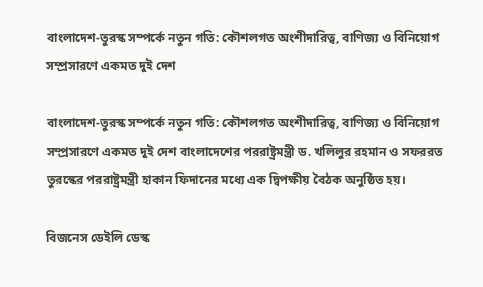বাংলাদেশ-তুরস্ক সম্পর্কে নতুন গতি: কৌশলগত অংশীদারিত্ব, বাণিজ্য ও বিনিয়োগ সম্প্রসারণে একমত দুই দেশ

বাংলাদেশ-তুরস্ক সম্পর্কে নতুন গতি: কৌশলগত অংশীদারিত্ব, বাণিজ্য ও বিনিয়োগ সম্প্রসারণে একমত দুই দেশ বাংলাদেশের পররাষ্ট্রমন্ত্রী ড. খলিলুর রহমান ও সফররত তুরস্কের পররাষ্ট্রমন্ত্রী হাকান ফিদানের মধ্যে এক দ্বিপক্ষীয় বৈঠক অনুষ্ঠিত হয়।

বিজনেস ডেইলি ডেস্ক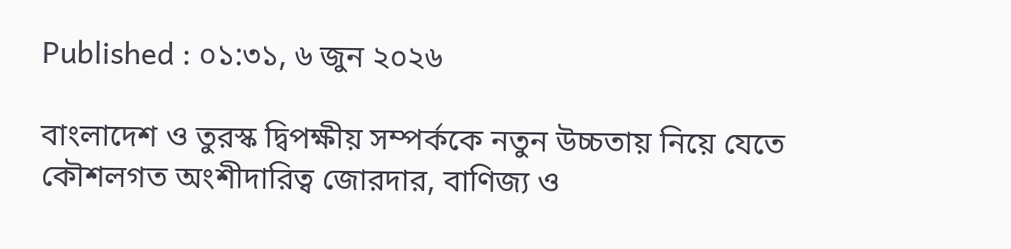Published : ০১:৩১, ৬ জুন ২০২৬

বাংলাদেশ ও তুরস্ক দ্বিপক্ষীয় সম্পর্ককে নতুন উচ্চতায় নিয়ে যেতে কৌশলগত অংশীদারিত্ব জোরদার, বাণিজ্য ও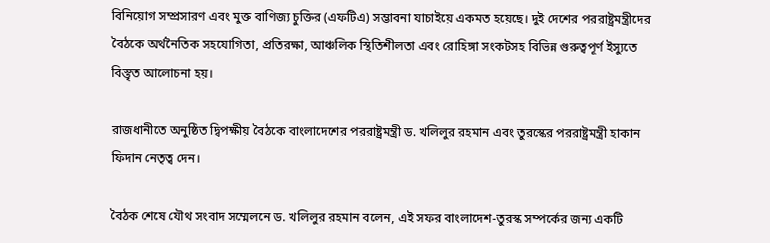বিনিয়োগ সম্প্রসারণ এবং মুক্ত বাণিজ্য চুক্তির (এফটিএ) সম্ভাবনা যাচাইয়ে একমত হয়েছে। দুই দেশের পররাষ্ট্রমন্ত্রীদের বৈঠকে অর্থনৈতিক সহযোগিতা, প্রতিরক্ষা, আঞ্চলিক স্থিতিশীলতা এবং রোহিঙ্গা সংকটসহ বিভিন্ন গুরুত্বপূর্ণ ইস্যুতে বিস্তৃত আলোচনা হয়।

রাজধানীতে অনুষ্ঠিত দ্বিপক্ষীয় বৈঠকে বাংলাদেশের পররাষ্ট্রমন্ত্রী ড. খলিলুর রহমান এবং তুরস্কের পররাষ্ট্রমন্ত্রী হাকান ফিদান নেতৃত্ব দেন।

বৈঠক শেষে যৌথ সংবাদ সম্মেলনে ড. খলিলুর রহমান বলেন, এই সফর বাংলাদেশ-তুরস্ক সম্পর্কের জন্য একটি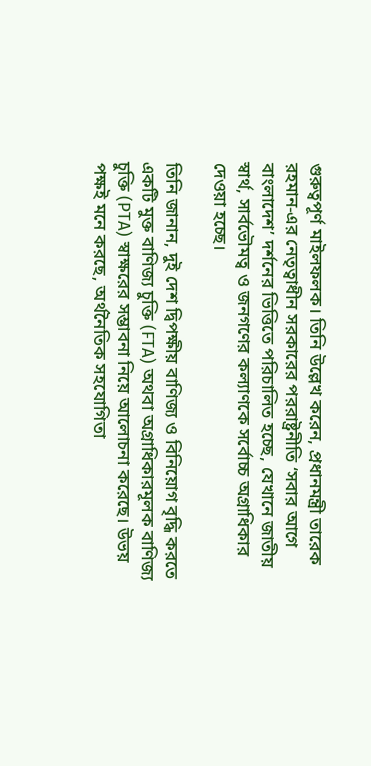গুরুত্বপূর্ণ মাইলফলক। তিনি উল্লেখ করেন, প্রধানমন্ত্রী তারেক রহমান-এর নেতৃত্বাধীন সরকারের পররাষ্ট্রনীতি ‘সবার আগে বাংলাদেশ’ দর্শনের ভিত্তিতে পরিচালিত হচ্ছে, যেখানে জাতীয় স্বার্থ, সার্বভৌমত্ব ও জনগণের কল্যাণকে সর্বোচ্চ অগ্রাধিকার দেওয়া হচ্ছে।

তিনি জানান, দুই দেশ দ্বিপক্ষীয় বাণিজ্য ও বিনিয়োগ বৃদ্ধি করতে একটি মুক্ত বাণিজ্য চুক্তি (FTA) অথবা অগ্রাধিকারমূলক বাণিজ্য চুক্তি (PTA) স্বাক্ষরের সম্ভাবনা নিয়ে আলোচনা করেছে। উভয় পক্ষই মনে করছে, অর্থনৈতিক সহযোগিতা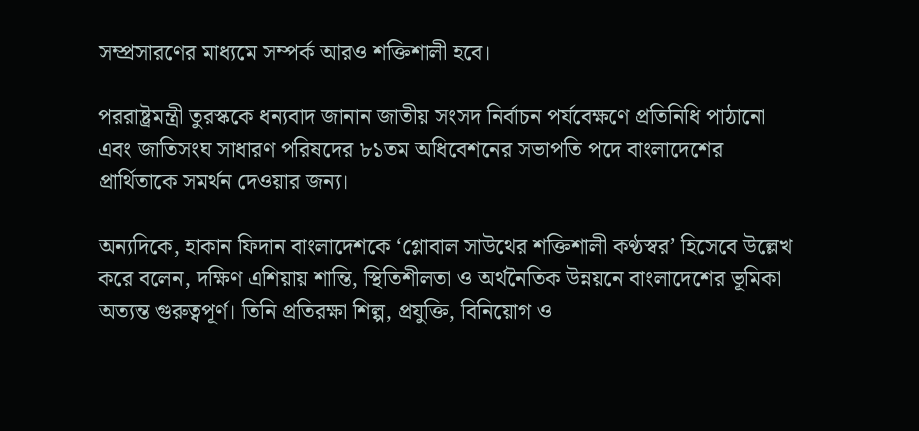সম্প্রসারণের মাধ্যমে সম্পর্ক আরও শক্তিশালী হবে।

পররাষ্ট্রমন্ত্রী তুরস্ককে ধন্যবাদ জানান জাতীয় সংসদ নির্বাচন পর্যবেক্ষণে প্রতিনিধি পাঠানো এবং জাতিসংঘ সাধারণ পরিষদের ৮১তম অধিবেশনের সভাপতি পদে বাংলাদেশের প্রার্থিতাকে সমর্থন দেওয়ার জন্য।

অন্যদিকে, হাকান ফিদান বাংলাদেশকে ‘গ্লোবাল সাউথের শক্তিশালী কণ্ঠস্বর’ হিসেবে উল্লেখ করে বলেন, দক্ষিণ এশিয়ায় শান্তি, স্থিতিশীলতা ও অর্থনৈতিক উন্নয়নে বাংলাদেশের ভূমিকা অত্যন্ত গুরুত্বপূর্ণ। তিনি প্রতিরক্ষা শিল্প, প্রযুক্তি, বিনিয়োগ ও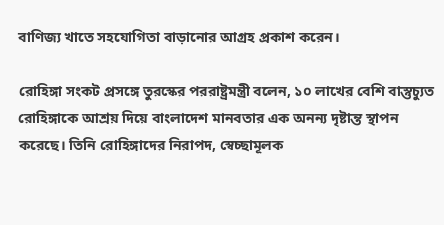বাণিজ্য খাতে সহযোগিতা বাড়ানোর আগ্রহ প্রকাশ করেন।

রোহিঙ্গা সংকট প্রসঙ্গে তুরস্কের পররাষ্ট্রমন্ত্রী বলেন, ১০ লাখের বেশি বাস্তুচ্যুত রোহিঙ্গাকে আশ্রয় দিয়ে বাংলাদেশ মানবতার এক অনন্য দৃষ্টান্ত স্থাপন করেছে। তিনি রোহিঙ্গাদের নিরাপদ, স্বেচ্ছামূলক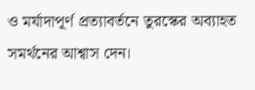ও মর্যাদাপূর্ণ প্রত্যাবর্তনে তুরস্কের অব্যাহত সমর্থনের আশ্বাস দেন।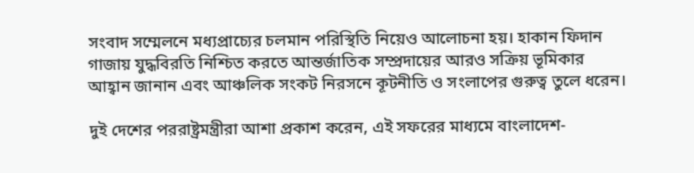সংবাদ সম্মেলনে মধ্যপ্রাচ্যের চলমান পরিস্থিতি নিয়েও আলোচনা হয়। হাকান ফিদান গাজায় যুদ্ধবিরতি নিশ্চিত করতে আন্তর্জাতিক সম্প্রদায়ের আরও সক্রিয় ভূমিকার আহ্বান জানান এবং আঞ্চলিক সংকট নিরসনে কূটনীতি ও সংলাপের গুরুত্ব তুলে ধরেন।

দুই দেশের পররাষ্ট্রমন্ত্রীরা আশা প্রকাশ করেন, এই সফরের মাধ্যমে বাংলাদেশ-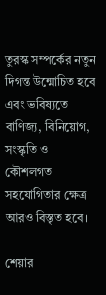তুরস্ক সম্পর্কের নতুন দিগন্ত উন্মোচিত হবে এবং ভবিষ্যতে বাণিজ্য, বিনিয়োগ, সংস্কৃতি ও কৌশলগত সহযোগিতার ক্ষেত্র আরও বিস্তৃত হবে।

শেয়ার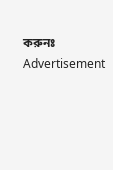করুনঃ
Advertisement